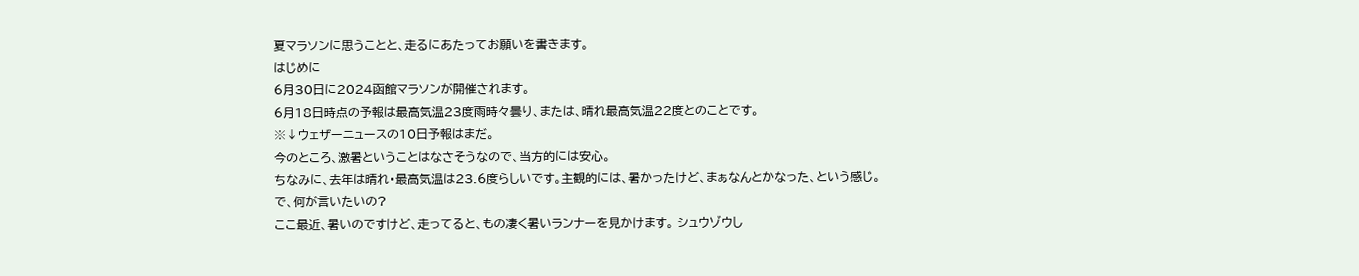夏マラソンに思うことと、走るにあたってお願いを書きます。
はじめに
6月30日に2024函館マラソンが開催されます。
6月18日時点の予報は最高気温23度雨時々曇り、または、晴れ最高気温22度とのことです。
※↓ウェザーニュースの10日予報はまだ。
今のところ、激暑ということはなさそうなので、当方的には安心。
ちなみに、去年は晴れ・最高気温は23.6度らしいです。主観的には、暑かったけど、まぁなんとかなった、という感じ。
で、何が言いたいの?
ここ最近、暑いのですけど、走ってると、もの凄く暑いランナーを見かけます。 シュウゾウし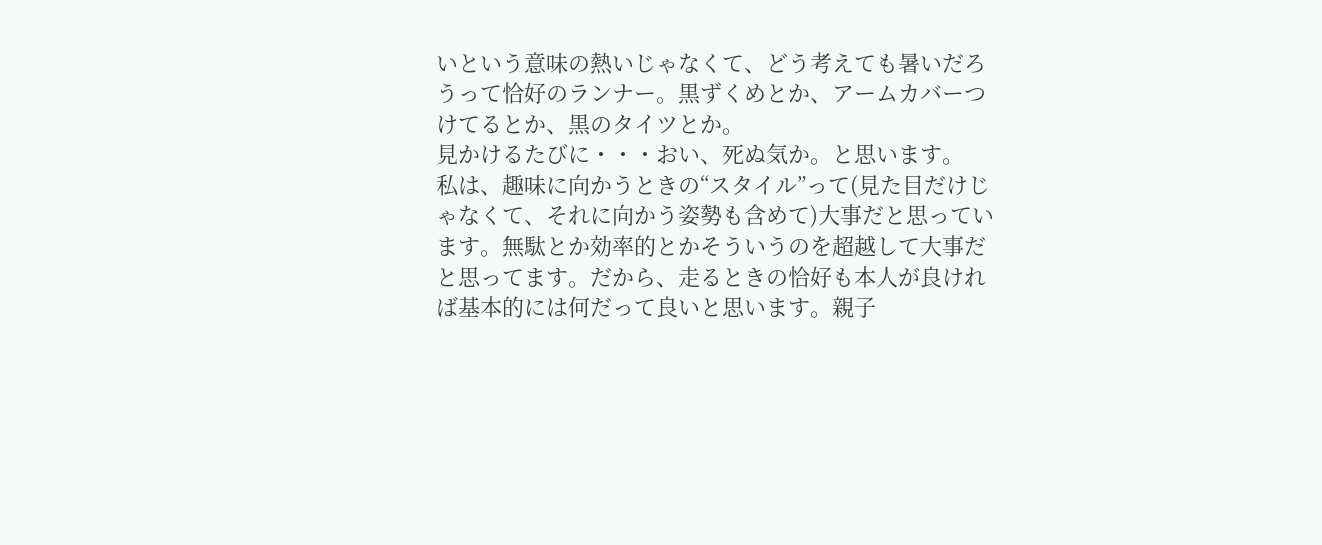いという意味の熱いじゃなくて、どう考えても暑いだろうって恰好のランナー。黒ずくめとか、アームカバーつけてるとか、黒のタイツとか。
見かけるたびに・・・おい、死ぬ気か。と思います。
私は、趣味に向かうときの“スタイル”って(見た目だけじゃなくて、それに向かう姿勢も含めて)大事だと思っています。無駄とか効率的とかそういうのを超越して大事だと思ってます。だから、走るときの恰好も本人が良ければ基本的には何だって良いと思います。親子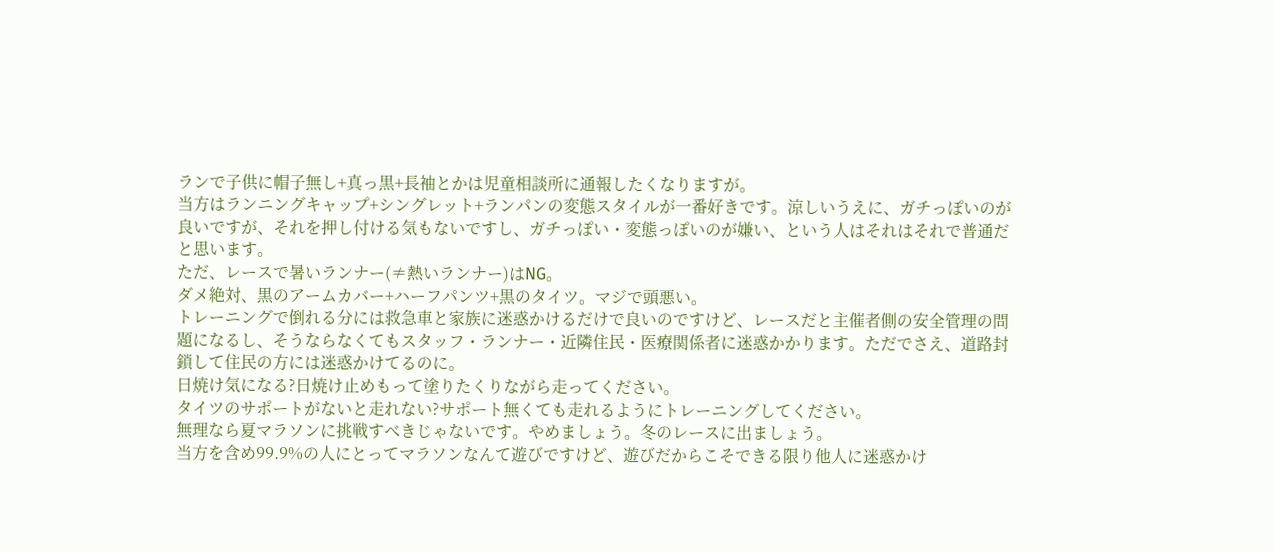ランで子供に帽子無し+真っ黒+長袖とかは児童相談所に通報したくなりますが。
当方はランニングキャップ+シングレット+ランパンの変態スタイルが一番好きです。涼しいうえに、ガチっぽいのが良いですが、それを押し付ける気もないですし、ガチっぽい・変態っぽいのが嫌い、という人はそれはそれで普通だと思います。
ただ、レースで暑いランナー(≠熱いランナー)はNG。
ダメ絶対、黒のアームカバー+ハーフパンツ+黒のタイツ。マジで頭悪い。
トレーニングで倒れる分には救急車と家族に迷惑かけるだけで良いのですけど、レースだと主催者側の安全管理の問題になるし、そうならなくてもスタッフ・ランナー・近隣住民・医療関係者に迷惑かかります。ただでさえ、道路封鎖して住民の方には迷惑かけてるのに。
日焼け気になる?日焼け止めもって塗りたくりながら走ってください。
タイツのサポートがないと走れない?サポート無くても走れるようにトレーニングしてください。
無理なら夏マラソンに挑戦すべきじゃないです。やめましょう。冬のレースに出ましょう。
当方を含め99.9%の人にとってマラソンなんて遊びですけど、遊びだからこそできる限り他人に迷惑かけ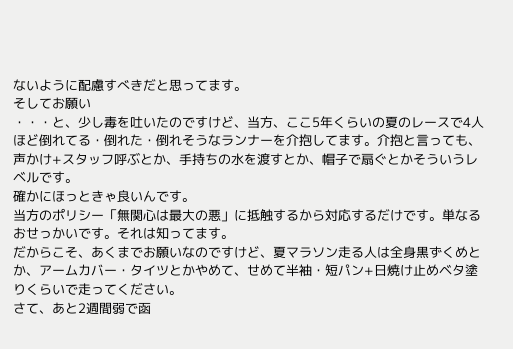ないように配慮すべきだと思ってます。
そしてお願い
・・・と、少し毒を吐いたのですけど、当方、ここ5年くらいの夏のレースで4人ほど倒れてる・倒れた・倒れそうなランナーを介抱してます。介抱と言っても、声かけ+スタッフ呼ぶとか、手持ちの水を渡すとか、帽子で扇ぐとかそういうレベルです。
確かにほっときゃ良いんです。
当方のポリシー「無関心は最大の悪」に抵触するから対応するだけです。単なるおせっかいです。それは知ってます。
だからこそ、あくまでお願いなのですけど、夏マラソン走る人は全身黒ずくめとか、アームカバー・タイツとかやめて、せめて半袖・短パン+日焼け止めベタ塗りくらいで走ってください。
さて、あと2週間弱で函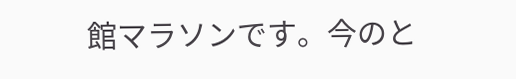館マラソンです。今のと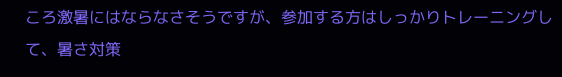ころ激暑にはならなさそうですが、参加する方はしっかりトレーニングして、暑さ対策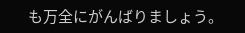も万全にがんばりましょう。